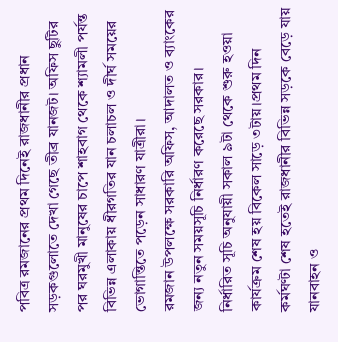পবিত্র রমজানের প্রথম দিনেই রাজধানীর প্রধান সড়কগুলোতে দেখা গেছে তীব্র যানজট। অফিস ছুটির পর ঘরমুখী মানুষের চাপে শাহবাগ থেকে শ্যামলী পর্যন্ত বিভিন্ন এলাকায় ধীরগতির যান চলাচল ও দীর্ঘ সময়ের ভোগান্তিতে পড়েন সাধারণ যাত্রীরা।
রমজান উপলক্ষে সরকারি অফিস, আদালত ও ব্যাংকের জন্য নতুন সময়সূচি নির্ধারণ করেছে সরকার।
নির্ধারিত সূচি অনুযায়ী সকাল ৯টা থেকে শুরু হওয়া কার্যক্রম শেষ হয় বিকেল সাড়ে ৩টায়।প্রথম দিন কর্মঘণ্টা শেষ হতেই রাজধানীর বিভিন্ন সড়কে বেড়ে যায় যানবাহন ও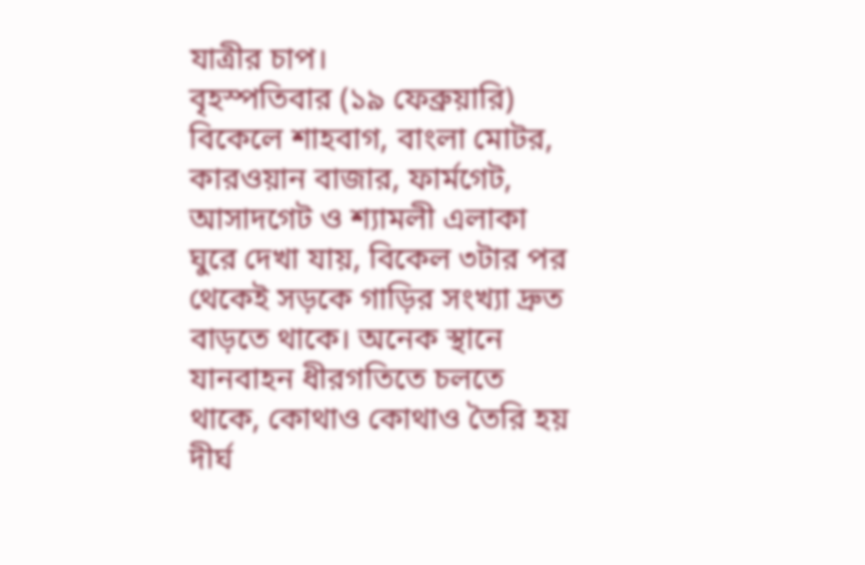যাত্রীর চাপ।
বৃহস্পতিবার (১৯ ফেব্রুয়ারি) বিকেলে শাহবাগ, বাংলা মোটর, কারওয়ান বাজার, ফার্মগেট, আসাদগেট ও শ্যামলী এলাকা ঘুরে দেখা যায়, বিকেল ৩টার পর থেকেই সড়কে গাড়ির সংখ্যা দ্রুত বাড়তে থাকে। অনেক স্থানে যানবাহন ধীরগতিতে চলতে থাকে, কোথাও কোথাও তৈরি হয় দীর্ঘ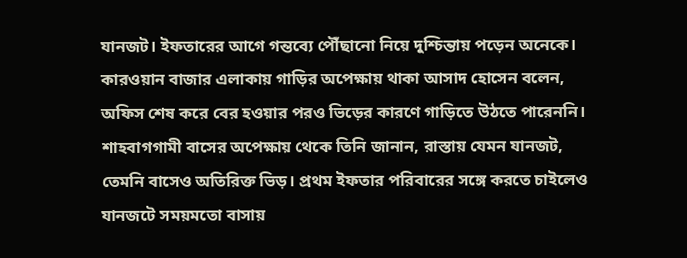যানজট। ইফতারের আগে গন্তব্যে পৌঁছানো নিয়ে দুশ্চিন্তায় পড়েন অনেকে।
কারওয়ান বাজার এলাকায় গাড়ির অপেক্ষায় থাকা আসাদ হোসেন বলেন, অফিস শেষ করে বের হওয়ার পরও ভিড়ের কারণে গাড়িতে উঠতে পারেননি। শাহবাগগামী বাসের অপেক্ষায় থেকে তিনি জানান, রাস্তায় যেমন যানজট, তেমনি বাসেও অতিরিক্ত ভিড়। প্রথম ইফতার পরিবারের সঙ্গে করতে চাইলেও যানজটে সময়মতো বাসায়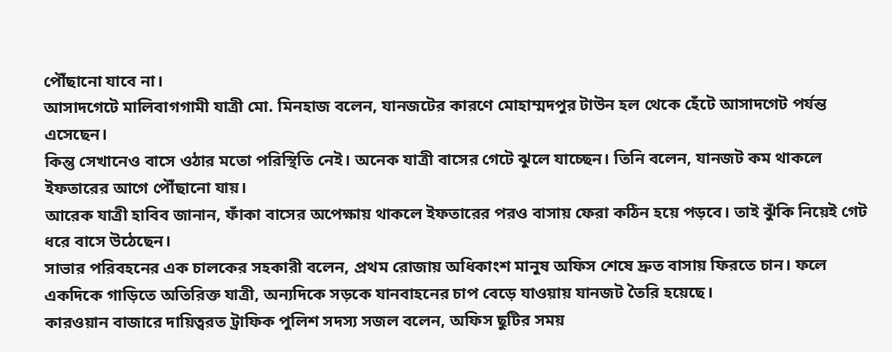পৌঁছানো যাবে না।
আসাদগেটে মালিবাগগামী যাত্রী মো. মিনহাজ বলেন, যানজটের কারণে মোহাম্মদপুর টাউন হল থেকে হেঁটে আসাদগেট পর্যন্ত এসেছেন।
কিন্তু সেখানেও বাসে ওঠার মতো পরিস্থিতি নেই। অনেক যাত্রী বাসের গেটে ঝুলে যাচ্ছেন। তিনি বলেন, যানজট কম থাকলে ইফতারের আগে পৌঁছানো যায়।
আরেক যাত্রী হাবিব জানান, ফাঁকা বাসের অপেক্ষায় থাকলে ইফতারের পরও বাসায় ফেরা কঠিন হয়ে পড়বে। তাই ঝুঁকি নিয়েই গেট ধরে বাসে উঠেছেন।
সাভার পরিবহনের এক চালকের সহকারী বলেন, প্রথম রোজায় অধিকাংশ মানুষ অফিস শেষে দ্রুত বাসায় ফিরতে চান। ফলে একদিকে গাড়িতে অতিরিক্ত যাত্রী, অন্যদিকে সড়কে যানবাহনের চাপ বেড়ে যাওয়ায় যানজট তৈরি হয়েছে।
কারওয়ান বাজারে দায়িত্বরত ট্রাফিক পুলিশ সদস্য সজল বলেন, অফিস ছুটির সময়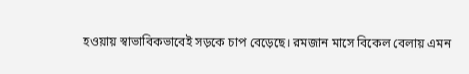হওয়ায় স্বাভাবিকভাবেই সড়কে চাপ বেড়েছে। রমজান মাসে বিকেল বেলায় এমন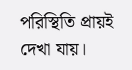পরিস্থিতি প্রায়ই দেখা যায়।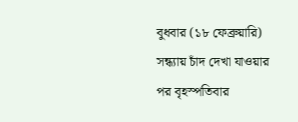বুধবার (১৮ ফেব্রুয়ারি) সন্ধ্যায় চাঁদ দেখা যাওয়ার পর বৃহস্পতিবার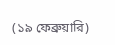(১৯ ফেব্রুয়ারি)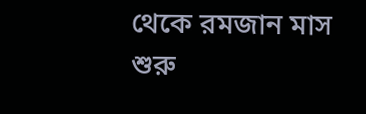থেকে রমজান মাস শুরু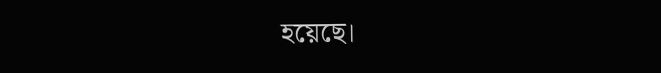হয়েছে।